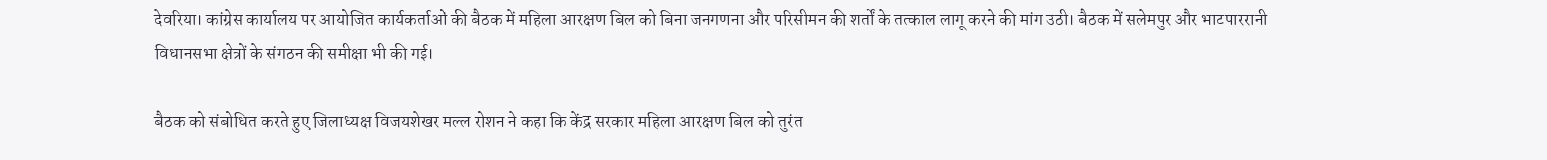देवरिया। कांग्रेस कार्यालय पर आयोजित कार्यकर्ताओं की बैठक में महिला आरक्षण बिल को बिना जनगणना और परिसीमन की शर्तों के तत्काल लागू करने की मांग उठी। बैठक में सलेमपुर और भाटपाररानी विधानसभा क्षेत्रों के संगठन की समीक्षा भी की गई।

बैठक को संबोधित करते हुए जिलाध्यक्ष विजयशेखर मल्ल रोशन ने कहा कि केंद्र सरकार महिला आरक्षण बिल को तुरंत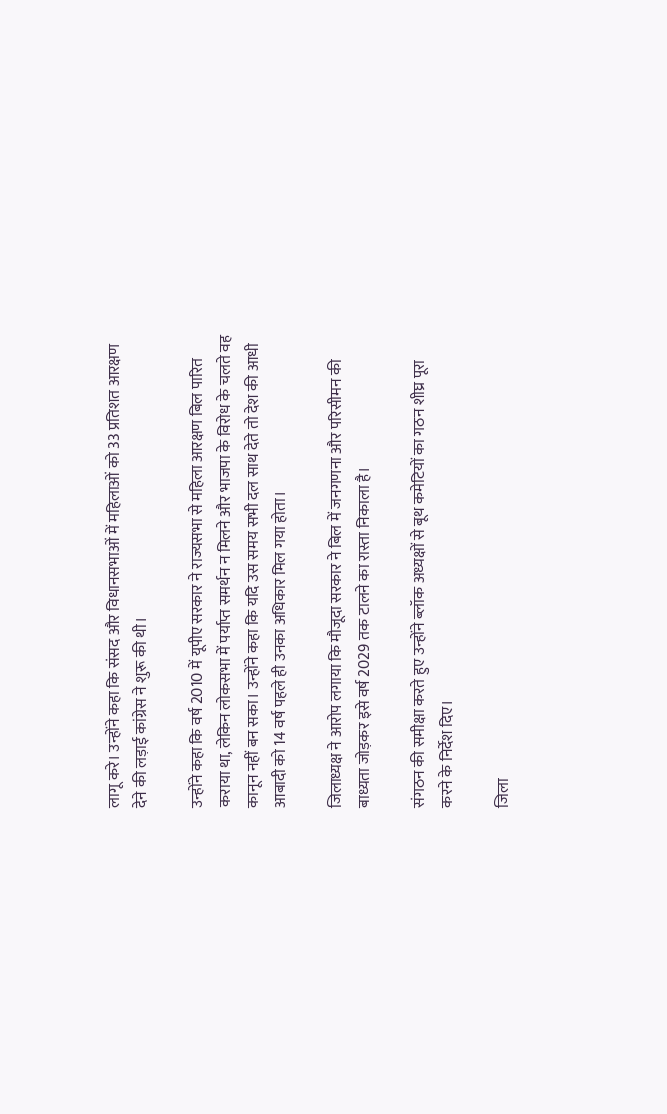लागू करे। उन्होंने कहा कि संसद और विधानसभाओं में महिलाओं को 33 प्रतिशत आरक्षण देने की लड़ाई कांग्रेस ने शुरू की थी।

उन्होंने कहा कि वर्ष 2010 में यूपीए सरकार ने राज्यसभा से महिला आरक्षण बिल पारित कराया था, लेकिन लोकसभा में पर्याप्त समर्थन न मिलने और भाजपा के विरोध के चलते वह कानून नहीं बन सका। उन्होंने कहा कि यदि उस समय सभी दल साथ देते तो देश की आधी आबादी को 14 वर्ष पहले ही उनका अधिकार मिल गया होता।

जिलाध्यक्ष ने आरोप लगाया कि मौजूदा सरकार ने बिल में जनगणना और परिसीमन की बाध्यता जोड़कर इसे वर्ष 2029 तक टालने का रास्ता निकाला है।

संगठन की समीक्षा करते हुए उन्होंने ब्लॉक अध्यक्षों से बूथ कमेटियों का गठन शीघ्र पूरा करने के निर्देश दिए।

जिला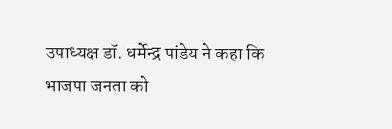उपाध्यक्ष डॉ. धर्मेन्द्र पांडेय ने कहा कि भाजपा जनता को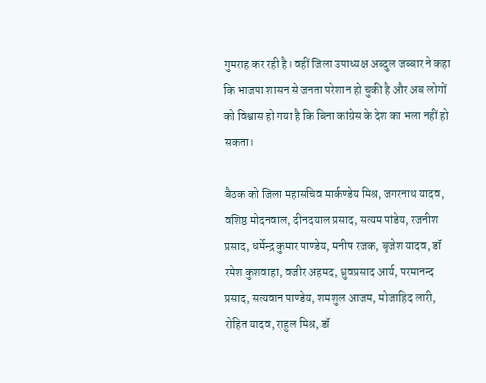गुमराह कर रही है। वहीं जिला उपाध्यक्ष अब्दुल जब्बार ने कहा कि भाजपा शासन से जनता परेशान हो चुकी है और अब लोगों को विश्वास हो गया है कि बिना कांग्रेस के देश का भला नहीं हो सकता।

बैठक को जिला महासचिव मार्कण्डेय मिश्र, जगरनाथ यादव, वशिष्ठ मोदनवाल, दीनदयाल प्रसाद, सत्यम पांडेय, रजनीश प्रसाद, धर्मेन्द्र कुमार पाण्डेय, मनीष रजक, बृजेश यादव, डॉ रमेश कुशवाहा, वजीर अहमद, ध्रुवप्रसाद आर्य, परमानन्द प्रसाद, सत्यवान पाण्डेय, शमशुल आजम, मोजाहिद लारी, रोहित यादव, राहुल मिश्र, डॉ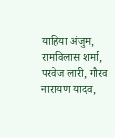याहिया अंजुम, रामविलास शर्मा, परवेज लारी, गौरव नारायण यादव,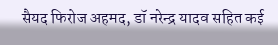सैयद फिरोज अहमद, डॉ नरेन्द्र यादव सहित कई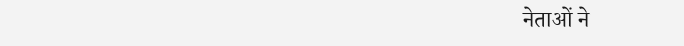नेताओं ने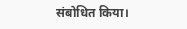संबोधित किया।